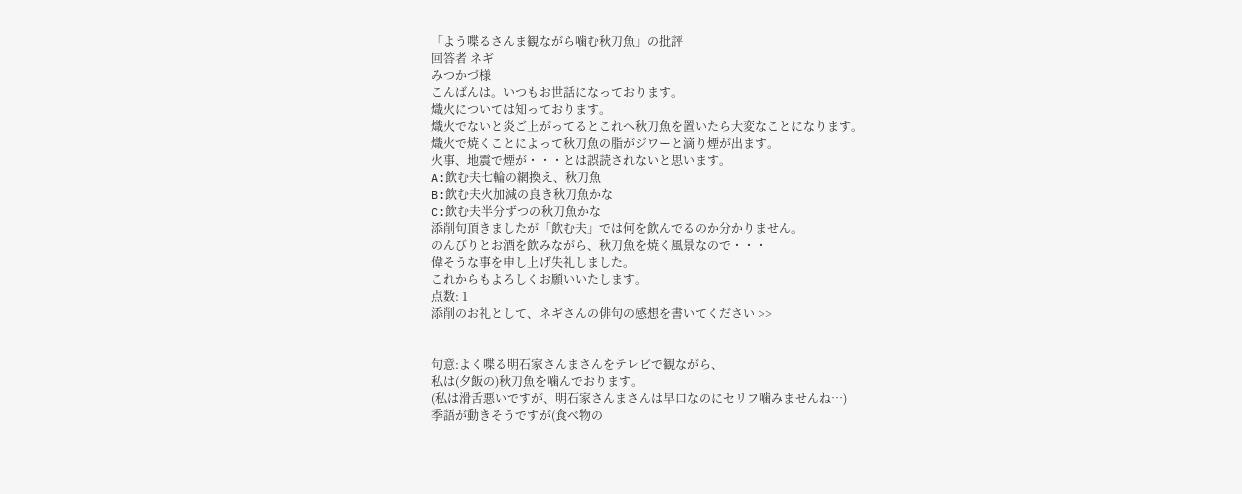「よう喋るさんま観ながら噛む秋刀魚」の批評
回答者 ネギ
みつかづ様
こんばんは。いつもお世話になっております。
熾火については知っております。
熾火でないと炎ご上がってるとこれへ秋刀魚を置いたら大変なことになります。
熾火で焼くことによって秋刀魚の脂がジワーと滴り煙が出ます。
火事、地震で煙が・・・とは誤読されないと思います。
A:飲む夫七輪の網換え、秋刀魚
B:飲む夫火加減の良き秋刀魚かな
C:飲む夫半分ずつの秋刀魚かな
添削句頂きましたが「飲む夫」では何を飲んでるのか分かりません。
のんびりとお酒を飲みながら、秋刀魚を焼く風景なので・・・
偉そうな事を申し上げ失礼しました。
これからもよろしくお願いいたします。
点数: 1
添削のお礼として、ネギさんの俳句の感想を書いてください >>


句意:よく喋る明石家さんまさんをテレビで観ながら、
私は(夕飯の)秋刀魚を噛んでおります。
(私は滑舌悪いですが、明石家さんまさんは早口なのにセリフ噛みませんね…)
季語が動きそうですが(食べ物の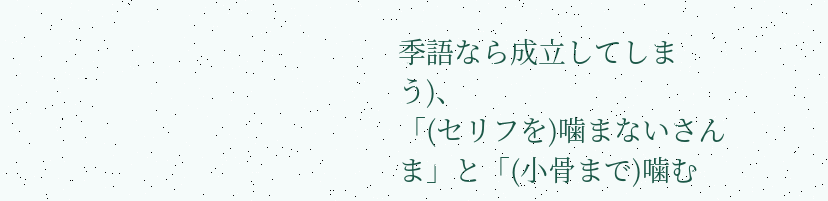季語なら成立してしまう)、
「(セリフを)噛まないさんま」と「(小骨まで)噛む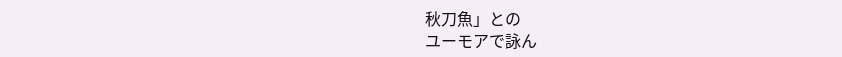秋刀魚」との
ユーモアで詠ん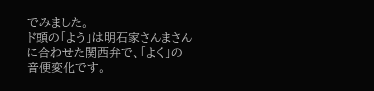でみました。
ド頭の「よう」は明石家さんまさんに合わせた関西弁で、「よく」の音便変化です。